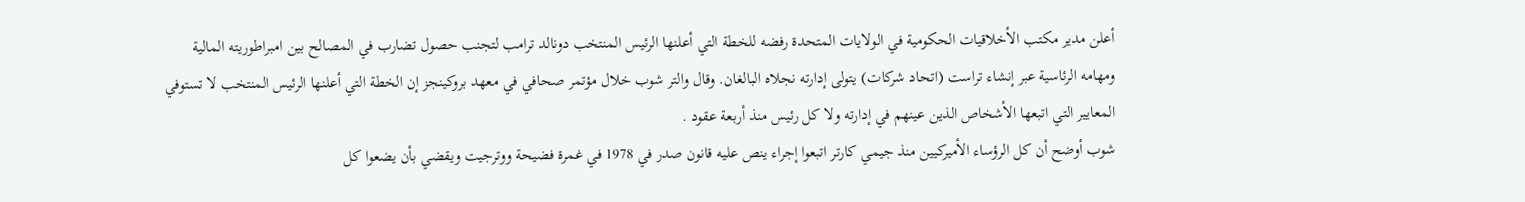أعلن مدير مكتب الأخلاقيات الحكومية في الولايات المتحدة رفضه للخطة التي أعلنها الرئيس المنتخب دونالد ترامب لتجنب حصول تضارب في المصالح بين امبراطوريته المالية ومهامه الرئاسية عبر إنشاء تراست (اتحاد شركات) يتولى إدارته نجلاه البالغان. وقال والتر شوب خلال مؤتمر صحافي في معهد بروكينجز إن الخطة التي أعلنها الرئيس المنتخب لا تستوفي المعايير التي اتبعها الأشخاص الذين عينهم في إدارته ولا كل رئيس منذ أربعة عقود .
شوب أوضح أن كل الرؤساء الأميركيين منذ جيمي كارتر اتبعوا إجراء ينص عليه قانون صدر في 1978 في غمرة فضيحة ووترجيت ويقضي بأن يضعوا كل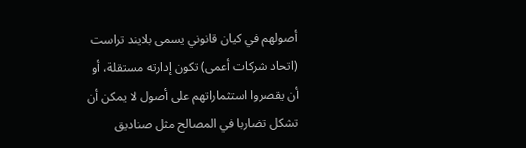أصولهم في كيان قانوني يسمى بلايند تراست (اتحاد شركات أعمى) تكون إدارته مستقلة، أو أن يقصروا استثماراتهم على أصول لا يمكن أن تشكل تضاربا في المصالح مثل صناديق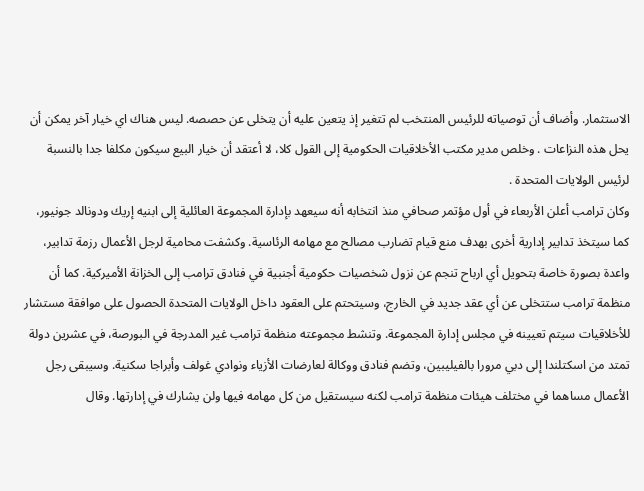الاستثمار. وأضاف أن توصياته للرئيس المنتخب لم تتغير إذ يتعين عليه أن يتخلى عن حصصه. ليس هناك اي خيار آخر يمكن أن يحل هذه النزاعات . وخلص مدير مكتب الأخلاقيات الحكومية إلى القول كلا، لا أعتقد أن خيار البيع سيكون مكلفا جدا بالنسبة لرئيس الولايات المتحدة .
وكان ترامب أعلن الأربعاء في أول مؤتمر صحافي منذ انتخابه أنه سيعهد بإدارة المجموعة العائلية إلى ابنيه إريك ودونالد جونيور، كما سيتخذ تدابير إدارية أخرى بهدف منع قيام تضارب مصالح مع مهامه الرئاسية. وكشفت محامية لرجل الأعمال رزمة تدابير، واعدة بصورة خاصة بتحويل أي ارباح تنجم عن نزول شخصيات حكومية أجنبية في فنادق ترامب إلى الخزانة الأميركية. كما أن منظمة ترامب ستتخلى عن أي عقد جديد في الخارج، وسيتحتم على العقود داخل الولايات المتحدة الحصول على موافقة مستشار للأخلاقيات سيتم تعيينه في مجلس إدارة المجموعة. وتنشط مجموعته منظمة ترامب غير المدرجة في البورصة، في عشرين دولة تمتد من اسكتلندا إلى دبي مرورا بالفيليبين، وتضم فنادق ووكالة لعارضات الأزياء ونوادي غولف وأبراجا سكنية. وسيبقى رجل الأعمال مساهما في مختلف هيئات منظمة ترامب لكنه سيستقيل من كل مهامه فيها ولن يشارك في إدارتها. وقال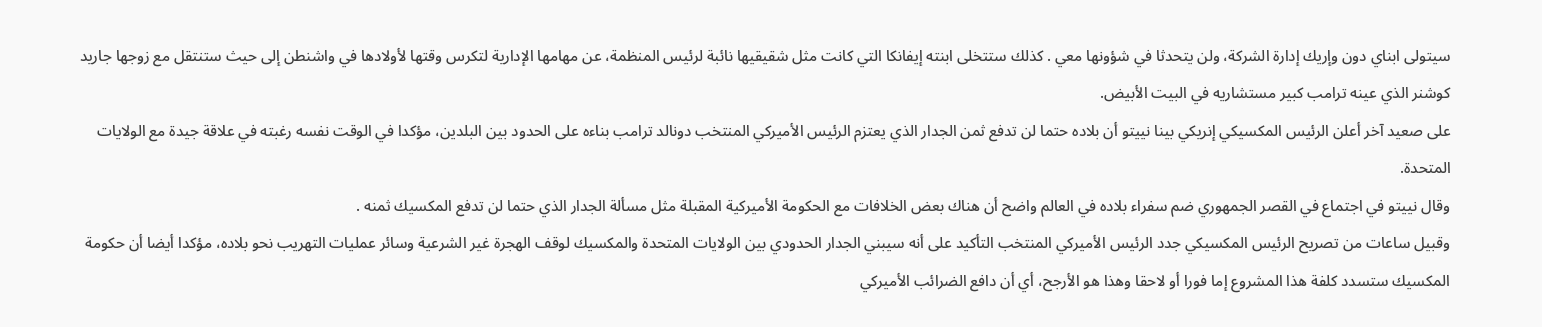سيتولى ابناي دون وإريك إدارة الشركة، ولن يتحدثا في شؤونها معي . كذلك ستتخلى ابنته إيفانكا التي كانت مثل شقيقيها نائبة لرئيس المنظمة، عن مهامها الإدارية لتكرس وقتها لأولادها في واشنطن إلى حيث ستنتقل مع زوجها جاريد كوشنر الذي عينه ترامب كبير مستشاريه في البيت الأبيض.
على صعيد آخر أعلن الرئيس المكسيكي إنريكي بينا نييتو أن بلاده حتما لن تدفع ثمن الجدار الذي يعتزم الرئيس الأميركي المنتخب دونالد ترامب بناءه على الحدود بين البلدين، مؤكدا في الوقت نفسه رغبته في علاقة جيدة مع الولايات المتحدة.
وقال نييتو في اجتماع في القصر الجمهوري ضم سفراء بلاده في العالم واضح أن هناك بعض الخلافات مع الحكومة الأميركية المقبلة مثل مسألة الجدار الذي حتما لن تدفع المكسيك ثمنه .
وقبيل ساعات من تصريح الرئيس المكسيكي جدد الرئيس الأميركي المنتخب التأكيد على أنه سيبني الجدار الحدودي بين الولايات المتحدة والمكسيك لوقف الهجرة غير الشرعية وسائر عمليات التهريب نحو بلاده، مؤكدا أيضا أن حكومة المكسيك ستسدد كلفة هذا المشروع إما فورا أو لاحقا وهذا هو الأرجح، أي أن دافع الضرائب الأميركي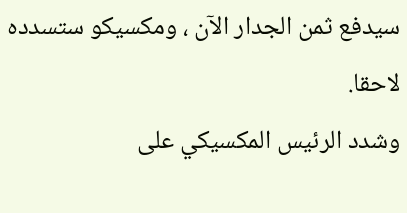سيدفع ثمن الجدار الآن ، ومكسيكو ستسدده لاحقا.
وشدد الرئيس المكسيكي على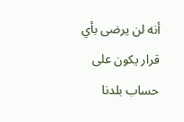أنه لن يرضى بأي قرار يكون على حساب بلدنا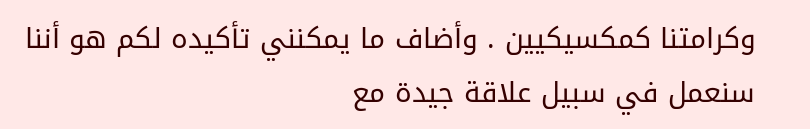وكرامتنا كمكسيكيين . وأضاف ما يمكنني تأكيده لكم هو أننا سنعمل في سبيل علاقة جيدة مع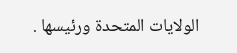الولايات المتحدة ورئيسها .